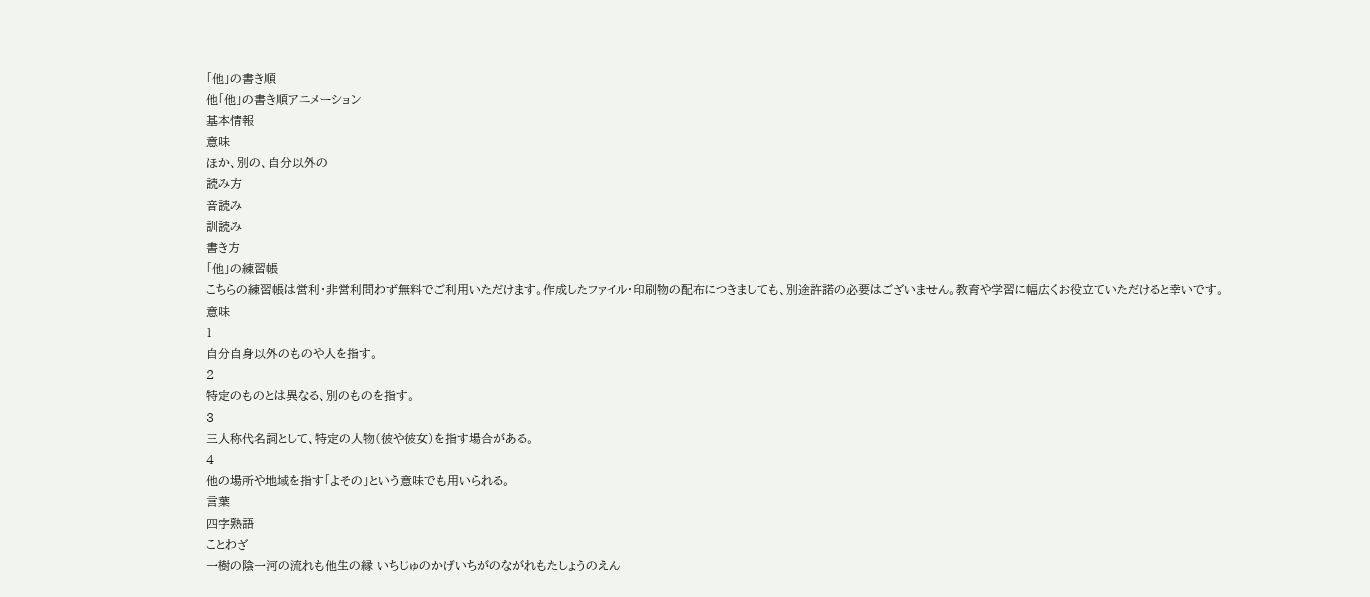「他」の書き順
他「他」の書き順アニメーション
基本情報
意味
ほか、別の、自分以外の
読み方
音読み
訓読み
書き方
「他」の練習帳
こちらの練習帳は営利・非営利問わず無料でご利用いただけます。作成したファイル・印刷物の配布につきましても、別途許諾の必要はございません。教育や学習に幅広くお役立ていただけると幸いです。
意味
1
自分自身以外のものや人を指す。
2
特定のものとは異なる、別のものを指す。
3
三人称代名詞として、特定の人物(彼や彼女)を指す場合がある。
4
他の場所や地域を指す「よその」という意味でも用いられる。
言葉
四字熟語
ことわざ
一樹の陰一河の流れも他生の縁 いちじゅのかげいちがのながれもたしょうのえん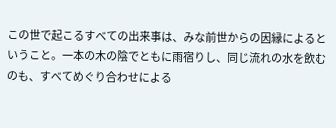この世で起こるすべての出来事は、みな前世からの因縁によるということ。一本の木の陰でともに雨宿りし、同じ流れの水を飲むのも、すべてめぐり合わせによる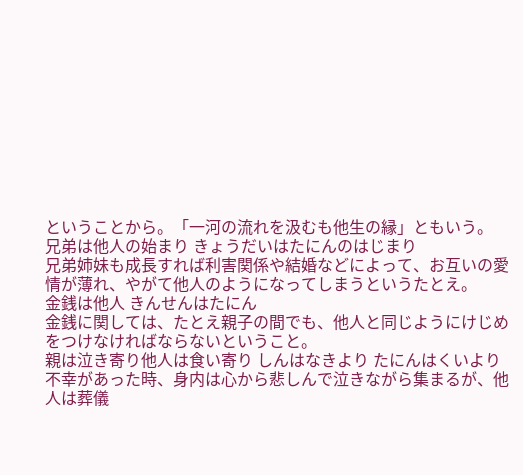ということから。「一河の流れを汲むも他生の縁」ともいう。
兄弟は他人の始まり きょうだいはたにんのはじまり
兄弟姉妹も成長すれば利害関係や結婚などによって、お互いの愛情が薄れ、やがて他人のようになってしまうというたとえ。
金銭は他人 きんせんはたにん
金銭に関しては、たとえ親子の間でも、他人と同じようにけじめをつけなければならないということ。
親は泣き寄り他人は食い寄り しんはなきより たにんはくいより
不幸があった時、身内は心から悲しんで泣きながら集まるが、他人は葬儀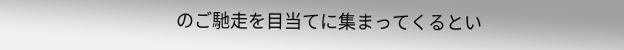のご馳走を目当てに集まってくるとい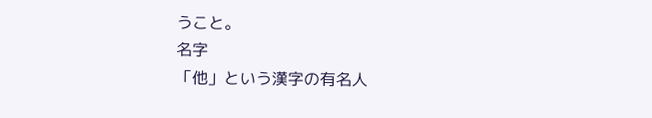うこと。
名字
「他」という漢字の有名人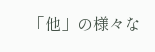「他」の様々な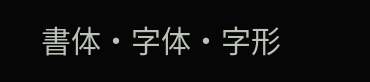書体・字体・字形